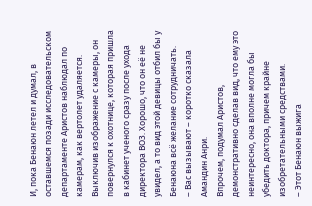И, пока Бенаюн летел и думал, в оставшемся позади исследовательском департаменте Аристов наблюдал по камерам, как вертолет удаляется. Выключив изображение с камеры, он повернулся к охотнице, которая пришла в кабинет ученого сразу после ухода директора ВОЗ. Хорошо, что он её не увидел, а то вид этой девицы отбил бы у Бенаюна всё желание сотрудничать.
– Вас вызывают – коротко сказала Амандин Анри.
Впрочем, подумал Аристов, демонстративно сделав вид, что ему это неинтересно, она вполне могла бы убедить доктора, причем крайне изобретательными средствами.
– Этот Бенаюн выжига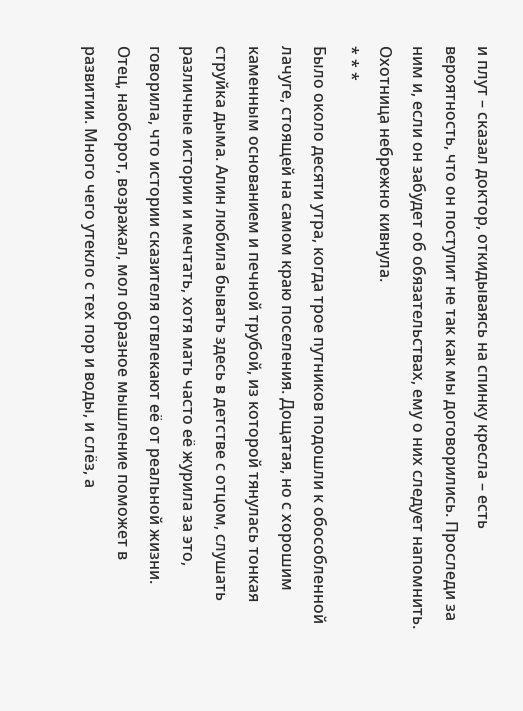и плут – сказал доктор, откидываясь на спинку кресла – есть вероятность, что он поступит не так как мы договорились. Проследи за ним и, если он забудет об обязательствах, ему о них следует напомнить.
Охотница небрежно кивнула.
* * *
Было около десяти утра, когда трое путников подошли к обособленной лачуге, стоящей на самом краю поселения. Дощатая, но с хорошим каменным основанием и печной трубой, из которой тянулась тонкая струйка дыма. Алин любила бывать здесь в детстве с отцом, слушать различные истории и мечтать, хотя мать часто её журила за это, говорила, что истории сказителя отвлекают её от реальной жизни. Отец, наоборот, возражал, мол образное мышление поможет в развитии. Много чего утекло с тех пор и воды, и слёз, а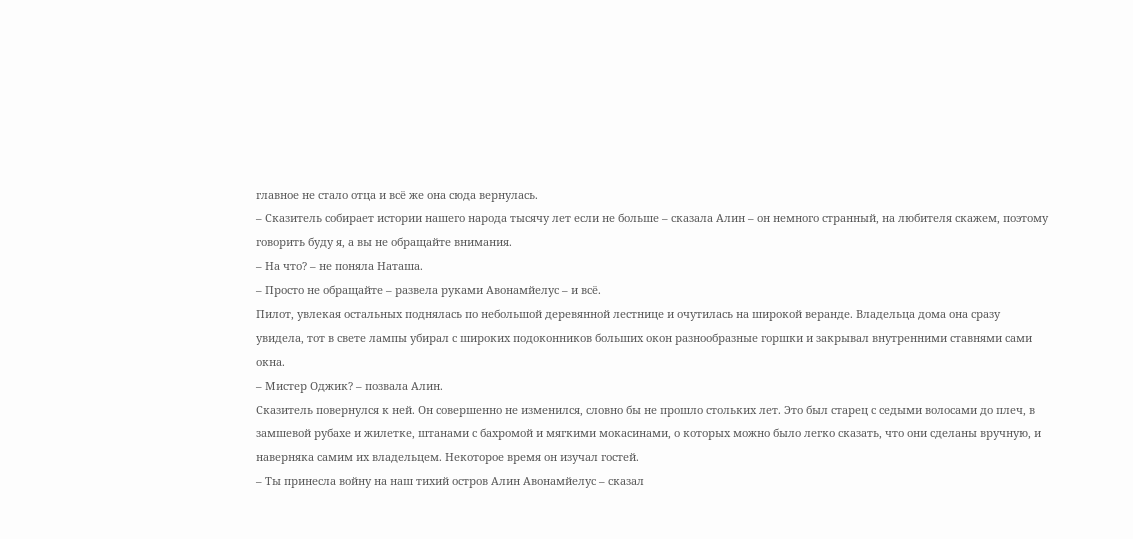главное не стало отца и всё же она сюда вернулась.
– Сказитель собирает истории нашего народа тысячу лет если не больше – сказала Алин – он немного странный, на любителя скажем, поэтому говорить буду я, а вы не обращайте внимания.
– На что? – не поняла Наташа.
– Просто не обращайте – развела руками Авонамйелус – и всё.
Пилот, увлекая остальных поднялась по небольшой деревянной лестнице и очутилась на широкой веранде. Владельца дома она сразу увидела, тот в свете лампы убирал с широких подоконников больших окон разнообразные горшки и закрывал внутренними ставнями сами окна.
– Мистер Оджик? – позвала Алин.
Сказитель повернулся к ней. Он совершенно не изменился, словно бы не прошло стольких лет. Это был старец с седыми волосами до плеч, в замшевой рубахе и жилетке, штанами с бахромой и мягкими мокасинами, о которых можно было легко сказать, что они сделаны вручную, и наверняка самим их владельцем. Некоторое время он изучал гостей.
– Ты принесла войну на наш тихий остров Алин Авонамйелус – сказал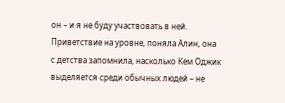он – и я не буду участвовать в ней.
Приветствие на уровне, поняла Алин, она с детства запомнила, насколько Кем Оджик выделяется среди обычных людей – не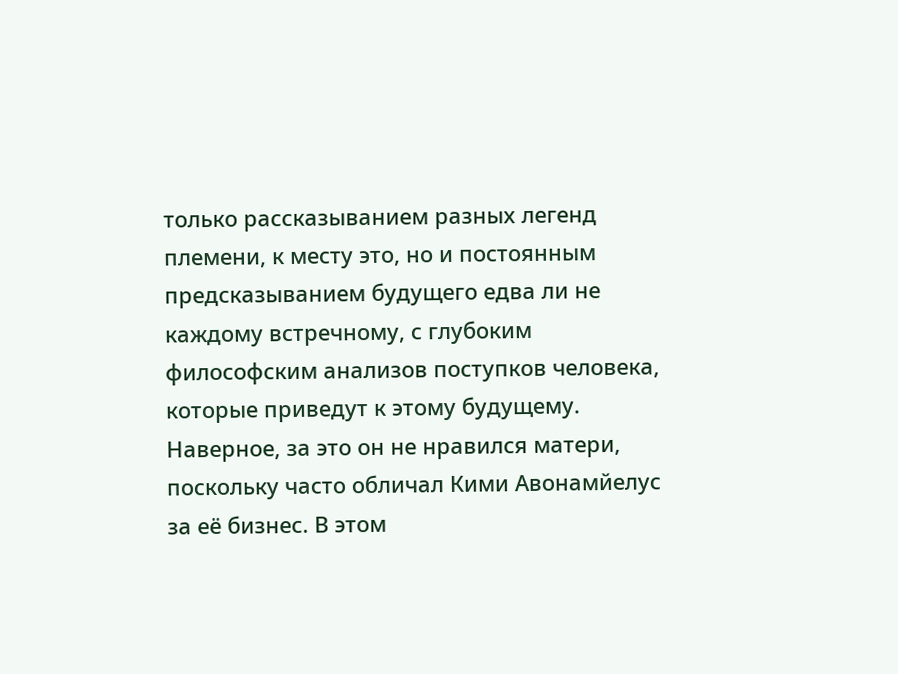только рассказыванием разных легенд племени, к месту это, но и постоянным предсказыванием будущего едва ли не каждому встречному, с глубоким философским анализов поступков человека, которые приведут к этому будущему. Наверное, за это он не нравился матери, поскольку часто обличал Кими Авонамйелус за её бизнес. В этом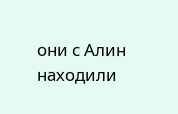они с Алин находили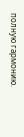полную гармонию.